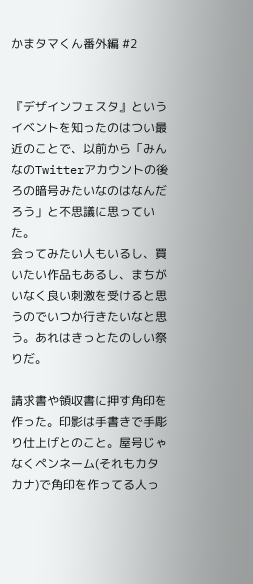かまタマくん番外編 #2


『デザインフェスタ』というイベントを知ったのはつい最近のことで、以前から「みんなのTwitterアカウントの後ろの暗号みたいなのはなんだろう」と不思議に思っていた。
会ってみたい人もいるし、買いたい作品もあるし、まちがいなく良い刺激を受けると思うのでいつか行きたいなと思う。あれはきっとたのしい祭りだ。

請求書や領収書に押す角印を作った。印影は手書きで手彫り仕上げとのこと。屋号じゃなくペンネーム(それもカタカナ)で角印を作ってる人っ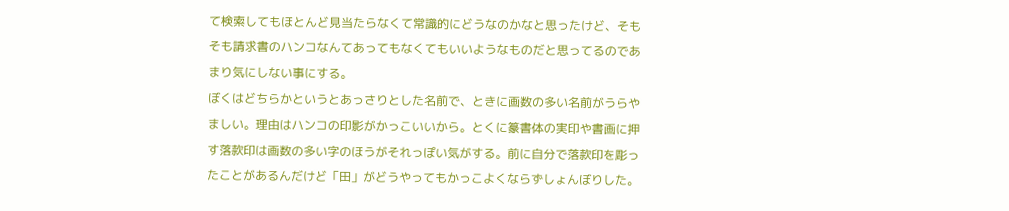て検索してもほとんど見当たらなくて常識的にどうなのかなと思ったけど、そもそも請求書のハンコなんてあってもなくてもいいようなものだと思ってるのであまり気にしない事にする。
ぼくはどちらかというとあっさりとした名前で、ときに画数の多い名前がうらやましい。理由はハンコの印影がかっこいいから。とくに篆書体の実印や書画に押す落款印は画数の多い字のほうがそれっぽい気がする。前に自分で落款印を彫ったことがあるんだけど「田」がどうやってもかっこよくならずしょんぼりした。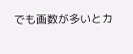でも画数が多いとカ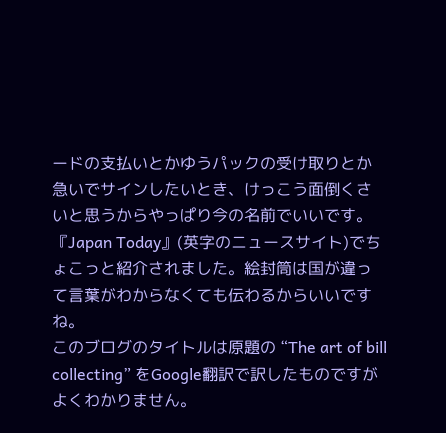ードの支払いとかゆうパックの受け取りとか急いでサインしたいとき、けっこう面倒くさいと思うからやっぱり今の名前でいいです。
『Japan Today』(英字のニュースサイト)でちょこっと紹介されました。絵封筒は国が違って言葉がわからなくても伝わるからいいですね。
このブログのタイトルは原題の “The art of bill collecting” をGoogle翻訳で訳したものですがよくわかりません。